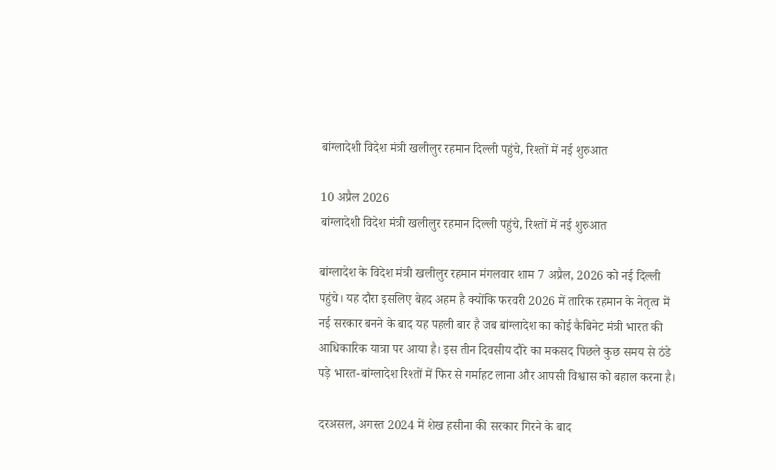बांग्लादेशी विदेश मंत्री खलीलुर रहमान दिल्ली पहुंचे, रिश्तों में नई शुरुआत

10 अप्रैल 2026
बांग्लादेशी विदेश मंत्री खलीलुर रहमान दिल्ली पहुंचे, रिश्तों में नई शुरुआत

बांग्लादेश के विदेश मंत्री खलीलुर रहमान मंगलवार शाम 7 अप्रैल, 2026 को नई दिल्ली पहुंचे। यह दौरा इसलिए बेहद अहम है क्योंकि फरवरी 2026 में तारिक रहमान के नेतृत्व में नई सरकार बनने के बाद यह पहली बार है जब बांग्लादेश का कोई कैबिनेट मंत्री भारत की आधिकारिक यात्रा पर आया है। इस तीन दिवसीय दौरे का मकसद पिछले कुछ समय से ठंडे पड़े भारत-बांग्लादेश रिश्तों में फिर से गर्माहट लाना और आपसी विश्वास को बहाल करना है।

दरअसल, अगस्त 2024 में शेख हसीना की सरकार गिरने के बाद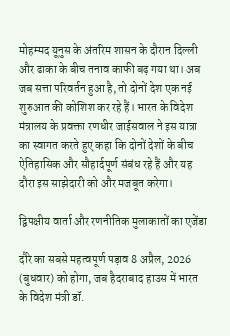मोहम्मद यूनुस के अंतरिम शासन के दौरान दिल्ली और ढाका के बीच तनाव काफी बढ़ गया था। अब जब सत्ता परिवर्तन हुआ है, तो दोनों देश एक नई शुरुआत की कोशिश कर रहे हैं। भारत के विदेश मंत्रालय के प्रवक्ता रणधीर जाईसवाल ने इस यात्रा का स्वागत करते हुए कहा कि दोनों देशों के बीच ऐतिहासिक और सौहार्दपूर्ण संबंध रहे हैं और यह दौरा इस साझेदारी को और मजबूत करेगा।

द्विपक्षीय वार्ता और रणनीतिक मुलाकातों का एजेंडा

दौरे का सबसे महत्वपूर्ण पड़ाव 8 अप्रैल, 2026 (बुधवार) को होगा, जब हैदराबाद हाउस में भारत के विदेश मंत्री डॉ.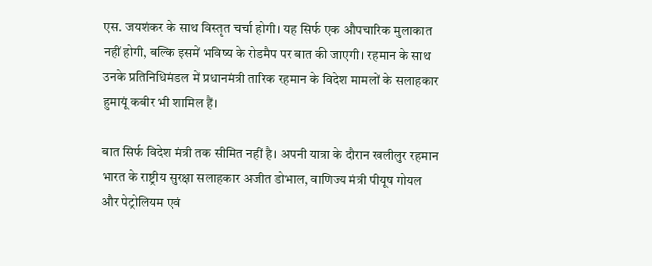एस. जयशंकर के साथ विस्तृत चर्चा होगी। यह सिर्फ एक औपचारिक मुलाकात नहीं होगी, बल्कि इसमें भविष्य के रोडमैप पर बात की जाएगी। रहमान के साथ उनके प्रतिनिधिमंडल में प्रधानमंत्री तारिक रहमान के विदेश मामलों के सलाहकार हुमायूं कबीर भी शामिल हैं।

बात सिर्फ विदेश मंत्री तक सीमित नहीं है। अपनी यात्रा के दौरान खलीलुर रहमान भारत के राष्ट्रीय सुरक्षा सलाहकार अजीत डोभाल, वाणिज्य मंत्री पीयूष गोयल और पेट्रोलियम एवं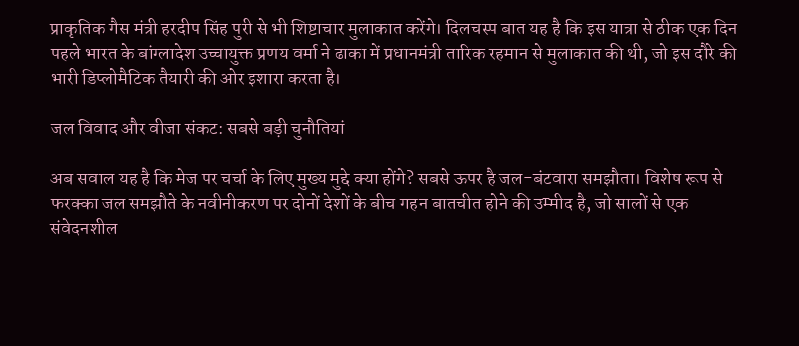प्राकृतिक गैस मंत्री हरदीप सिंह पुरी से भी शिष्टाचार मुलाकात करेंगे। दिलचस्प बात यह है कि इस यात्रा से ठीक एक दिन पहले भारत के बांग्लादेश उच्चायुक्त प्रणय वर्मा ने ढाका में प्रधानमंत्री तारिक रहमान से मुलाकात की थी, जो इस दौरे की भारी डिप्लोमैटिक तैयारी की ओर इशारा करता है।

जल विवाद और वीजा संकट: सबसे बड़ी चुनौतियां

अब सवाल यह है कि मेज पर चर्चा के लिए मुख्य मुद्दे क्या होंगे? सबसे ऊपर है जल-बंटवारा समझौता। विशेष रूप से फरक्का जल समझौते के नवीनीकरण पर दोनों देशों के बीच गहन बातचीत होने की उम्मीद है, जो सालों से एक संवेदनशील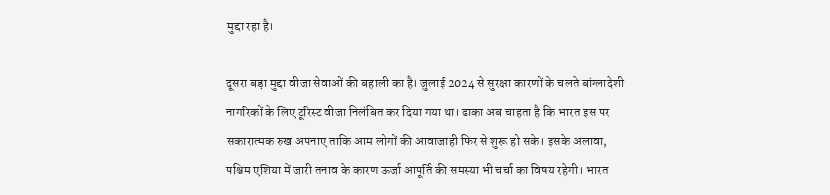मुद्दा रहा है।

दूसरा बड़ा मुद्दा वीजा सेवाओं की बहाली का है। जुलाई 2024 से सुरक्षा कारणों के चलते बांग्लादेशी नागरिकों के लिए टूरिस्ट वीजा निलंबित कर दिया गया था। ढाका अब चाहता है कि भारत इस पर सकारात्मक रुख अपनाए ताकि आम लोगों की आवाजाही फिर से शुरू हो सके। इसके अलावा, पश्चिम एशिया में जारी तनाव के कारण ऊर्जा आपूर्ति की समस्या भी चर्चा का विषय रहेगी। भारत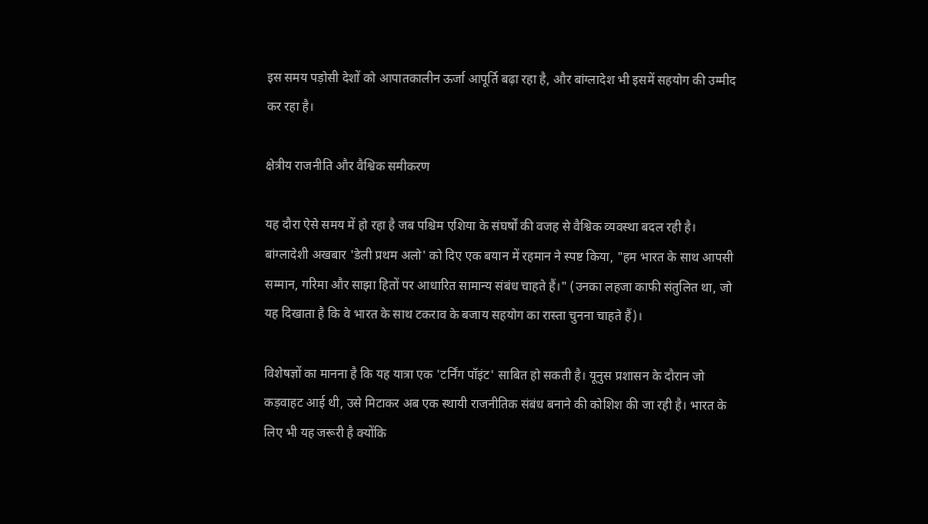इस समय पड़ोसी देशों को आपातकालीन ऊर्जा आपूर्ति बढ़ा रहा है, और बांग्लादेश भी इसमें सहयोग की उम्मीद कर रहा है।

क्षेत्रीय राजनीति और वैश्विक समीकरण

यह दौरा ऐसे समय में हो रहा है जब पश्चिम एशिया के संघर्षों की वजह से वैश्विक व्यवस्था बदल रही है। बांग्लादेशी अखबार 'डेली प्रथम अलो' को दिए एक बयान में रहमान ने स्पष्ट किया, "हम भारत के साथ आपसी सम्मान, गरिमा और साझा हितों पर आधारित सामान्य संबंध चाहते हैं।" (उनका लहजा काफी संतुलित था, जो यह दिखाता है कि वे भारत के साथ टकराव के बजाय सहयोग का रास्ता चुनना चाहते हैं)।

विशेषज्ञों का मानना है कि यह यात्रा एक 'टर्निंग पॉइंट' साबित हो सकती है। यूनुस प्रशासन के दौरान जो कड़वाहट आई थी, उसे मिटाकर अब एक स्थायी राजनीतिक संबंध बनाने की कोशिश की जा रही है। भारत के लिए भी यह जरूरी है क्योंकि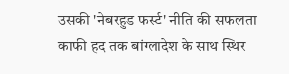उसकी 'नेबरहुड फर्स्ट' नीति की सफलता काफी हद तक बांग्लादेश के साथ स्थिर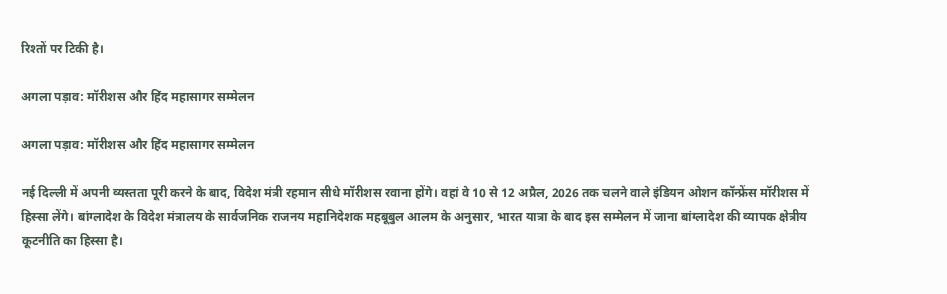रिश्तों पर टिकी है।

अगला पड़ाव: मॉरीशस और हिंद महासागर सम्मेलन

अगला पड़ाव: मॉरीशस और हिंद महासागर सम्मेलन

नई दिल्ली में अपनी व्यस्तता पूरी करने के बाद, विदेश मंत्री रहमान सीधे मॉरीशस रवाना होंगे। वहां वे 10 से 12 अप्रैल, 2026 तक चलने वाले इंडियन ओशन कॉन्फ्रेंस मॉरीशस में हिस्सा लेंगे। बांग्लादेश के विदेश मंत्रालय के सार्वजनिक राजनय महानिदेशक महबूबुल आलम के अनुसार, भारत यात्रा के बाद इस सम्मेलन में जाना बांग्लादेश की व्यापक क्षेत्रीय कूटनीति का हिस्सा है।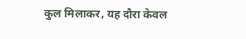कुल मिलाकर, यह दौरा केवल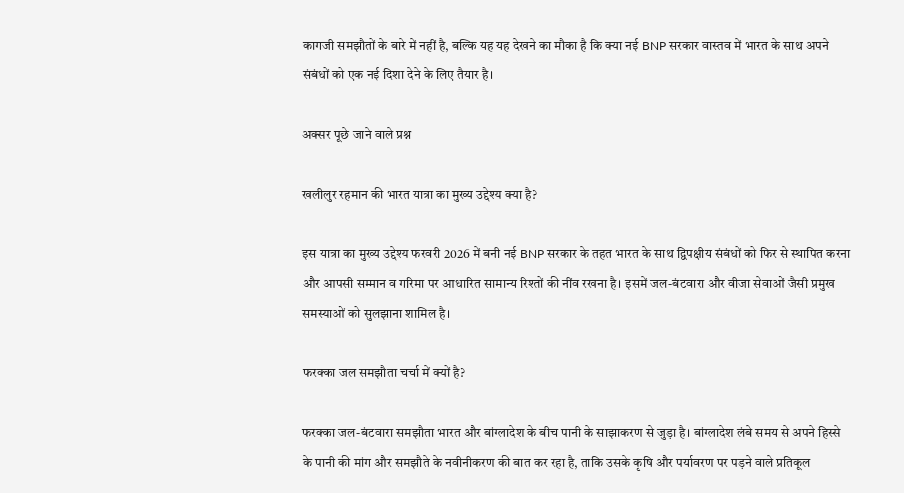कागजी समझौतों के बारे में नहीं है, बल्कि यह यह देखने का मौका है कि क्या नई BNP सरकार वास्तव में भारत के साथ अपने संबंधों को एक नई दिशा देने के लिए तैयार है।

अक्सर पूछे जाने वाले प्रश्न

खलीलुर रहमान की भारत यात्रा का मुख्य उद्देश्य क्या है?

इस यात्रा का मुख्य उद्देश्य फरवरी 2026 में बनी नई BNP सरकार के तहत भारत के साथ द्विपक्षीय संबंधों को फिर से स्थापित करना और आपसी सम्मान व गरिमा पर आधारित सामान्य रिश्तों की नींव रखना है। इसमें जल-बंटवारा और वीजा सेवाओं जैसी प्रमुख समस्याओं को सुलझाना शामिल है।

फरक्का जल समझौता चर्चा में क्यों है?

फरक्का जल-बंटवारा समझौता भारत और बांग्लादेश के बीच पानी के साझाकरण से जुड़ा है। बांग्लादेश लंबे समय से अपने हिस्से के पानी की मांग और समझौते के नवीनीकरण की बात कर रहा है, ताकि उसके कृषि और पर्यावरण पर पड़ने वाले प्रतिकूल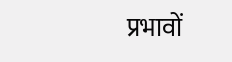प्रभावों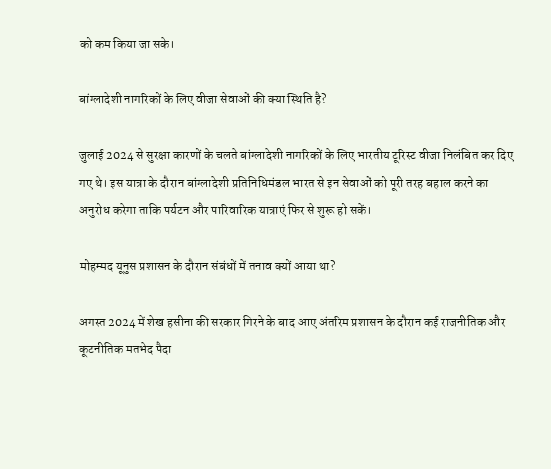को कम किया जा सके।

बांग्लादेशी नागरिकों के लिए वीजा सेवाओं की क्या स्थिति है?

जुलाई 2024 से सुरक्षा कारणों के चलते बांग्लादेशी नागरिकों के लिए भारतीय टूरिस्ट वीजा निलंबित कर दिए गए थे। इस यात्रा के दौरान बांग्लादेशी प्रतिनिधिमंडल भारत से इन सेवाओं को पूरी तरह बहाल करने का अनुरोध करेगा ताकि पर्यटन और पारिवारिक यात्राएं फिर से शुरू हो सकें।

मोहम्मद यूनुस प्रशासन के दौरान संबंधों में तनाव क्यों आया था?

अगस्त 2024 में शेख हसीना की सरकार गिरने के बाद आए अंतरिम प्रशासन के दौरान कई राजनीतिक और कूटनीतिक मतभेद पैदा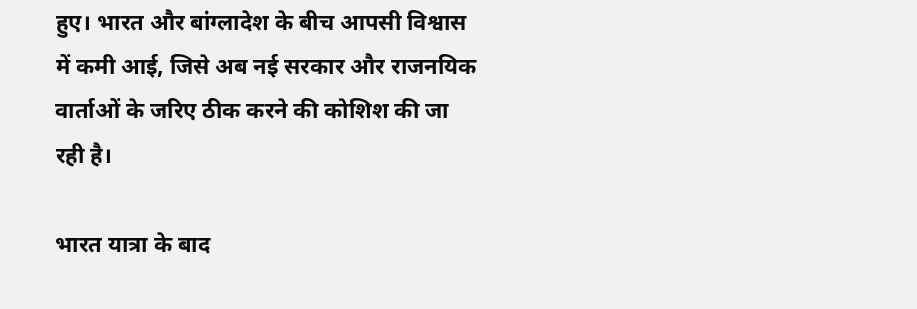हुए। भारत और बांग्लादेश के बीच आपसी विश्वास में कमी आई, जिसे अब नई सरकार और राजनयिक वार्ताओं के जरिए ठीक करने की कोशिश की जा रही है।

भारत यात्रा के बाद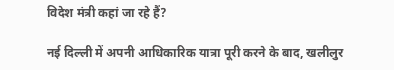विदेश मंत्री कहां जा रहे हैं?

नई दिल्ली में अपनी आधिकारिक यात्रा पूरी करने के बाद, खलीलुर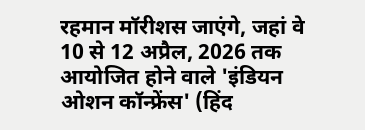रहमान मॉरीशस जाएंगे, जहां वे 10 से 12 अप्रैल, 2026 तक आयोजित होने वाले 'इंडियन ओशन कॉन्फ्रेंस' (हिंद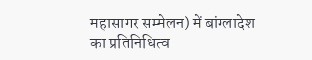महासागर सम्मेलन) में बांग्लादेश का प्रतिनिधित्व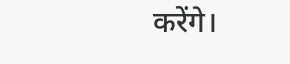करेंगे।